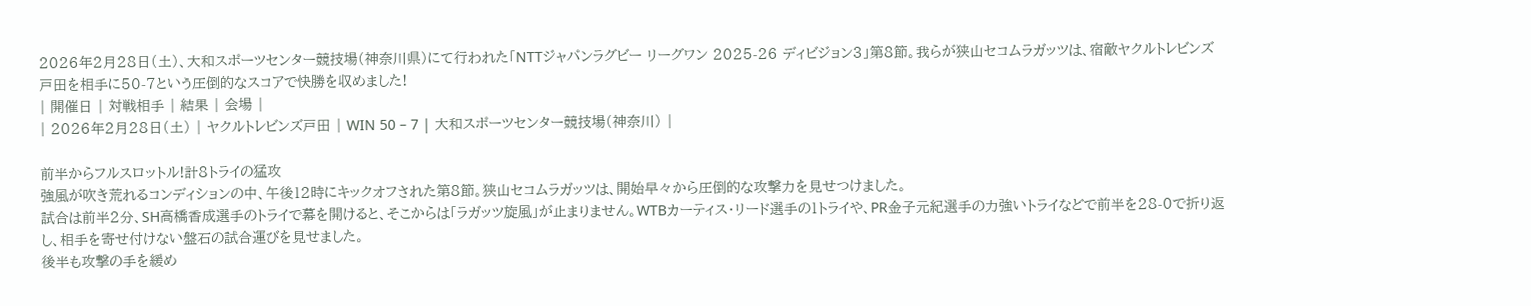2026年2月28日(土)、大和スポーツセンター競技場(神奈川県)にて行われた「NTTジャパンラグビー リーグワン 2025-26 ディビジョン3」第8節。我らが狭山セコムラガッツは、宿敵ヤクルトレビンズ戸田を相手に50-7という圧倒的なスコアで快勝を収めました!
| 開催日 | 対戦相手 | 結果 | 会場 |
| 2026年2月28日(土) | ヤクルトレビンズ戸田 | WIN 50 – 7 | 大和スポーツセンター競技場(神奈川) |

前半からフルスロットル!計8トライの猛攻
強風が吹き荒れるコンディションの中、午後12時にキックオフされた第8節。狭山セコムラガッツは、開始早々から圧倒的な攻撃力を見せつけました。
試合は前半2分、SH高橋香成選手のトライで幕を開けると、そこからは「ラガッツ旋風」が止まりません。WTBカーティス・リード選手の1トライや、PR金子元紀選手の力強いトライなどで前半を28-0で折り返し、相手を寄せ付けない盤石の試合運びを見せました。
後半も攻撃の手を緩め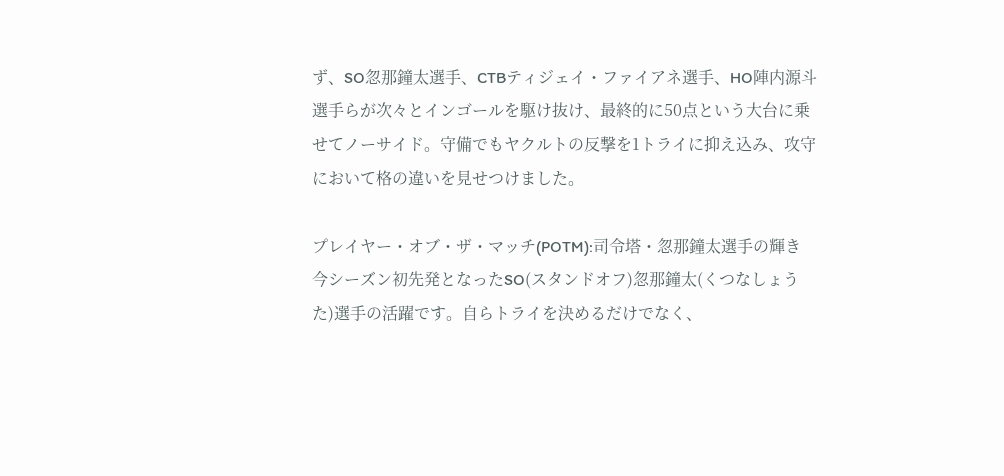ず、SO忽那鐘太選手、CTBティジェイ・ファイアネ選手、HO陣内源斗選手らが次々とインゴールを駆け抜け、最終的に50点という大台に乗せてノーサイド。守備でもヤクルトの反撃を1トライに抑え込み、攻守において格の違いを見せつけました。

プレイヤー・オブ・ザ・マッチ(POTM):司令塔・忽那鐘太選手の輝き
今シーズン初先発となったSO(スタンドオフ)忽那鐘太(くつなしょうた)選手の活躍です。自らトライを決めるだけでなく、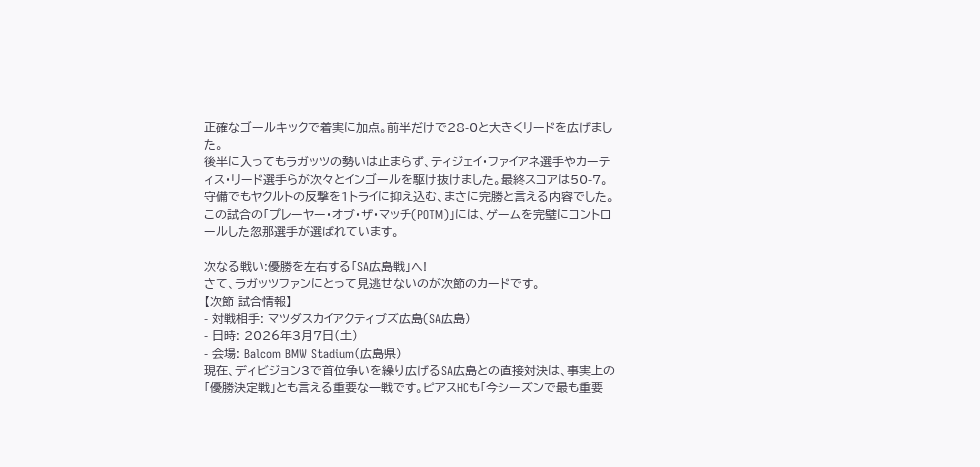正確なゴールキックで着実に加点。前半だけで28-0と大きくリードを広げました。
後半に入ってもラガッツの勢いは止まらず、ティジェイ・ファイアネ選手やカーティス・リード選手らが次々とインゴールを駆け抜けました。最終スコアは50-7。守備でもヤクルトの反撃を1トライに抑え込む、まさに完勝と言える内容でした。
この試合の「プレーヤー・オブ・ザ・マッチ(POTM)」には、ゲームを完璧にコントロールした忽那選手が選ばれています。

次なる戦い:優勝を左右する「SA広島戦」へ!
さて、ラガッツファンにとって見逃せないのが次節のカードです。
【次節 試合情報】
- 対戦相手: マツダスカイアクティブズ広島(SA広島)
- 日時: 2026年3月7日(土)
- 会場: Balcom BMW Stadium(広島県)
現在、ディビジョン3で首位争いを繰り広げるSA広島との直接対決は、事実上の「優勝決定戦」とも言える重要な一戦です。ピアスHCも「今シーズンで最も重要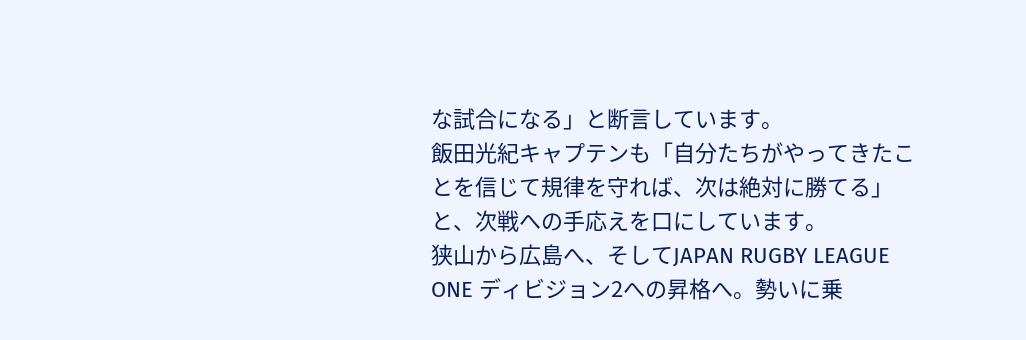な試合になる」と断言しています。
飯田光紀キャプテンも「自分たちがやってきたことを信じて規律を守れば、次は絶対に勝てる」と、次戦への手応えを口にしています。
狭山から広島へ、そしてJAPAN RUGBY LEAGUE ONE ディビジョン2への昇格へ。勢いに乗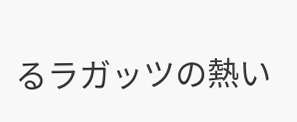るラガッツの熱い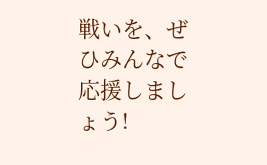戦いを、ぜひみんなで応援しましょう!